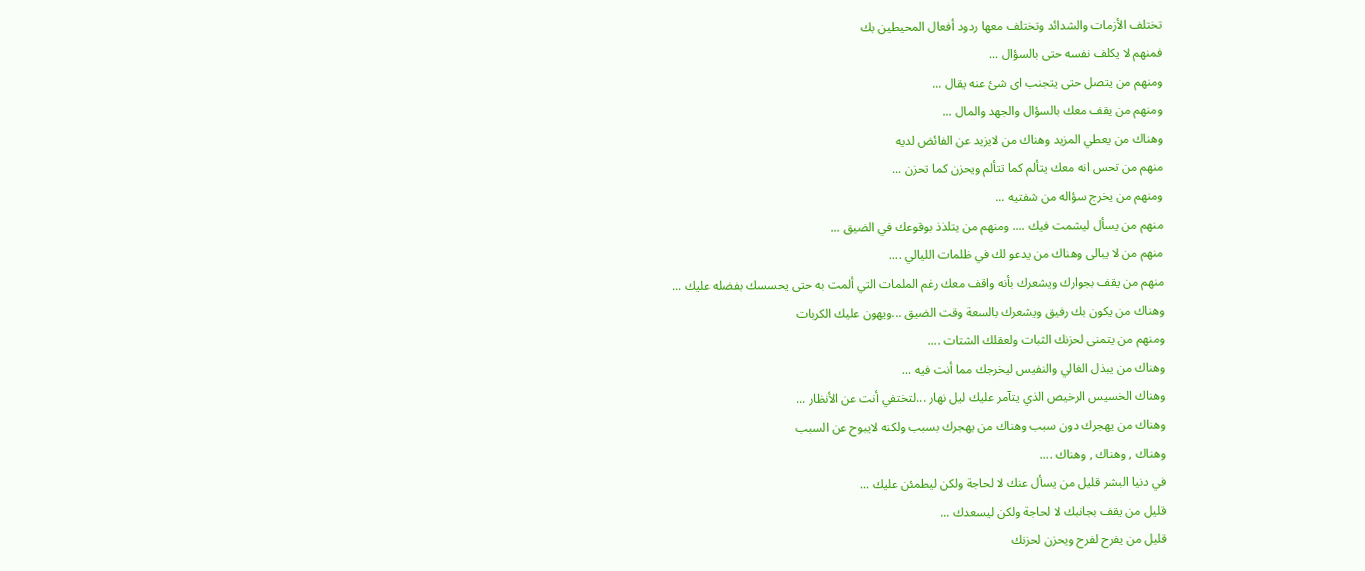تختلف الأزمات والشدائد وتختلف معها ردود أفعال المحيطين بك
فمنهم لا يكلف نفسه حتى بالسؤال ...
ومنهم من يتصل حتى يتجنب اى شئ عنه يقال ...
ومنهم من يقف معك بالسؤال والجهد والمال ...
وهناك من يعطي المزيد وهناك من لايزيد عن الفائض لديه
منهم من تحس انه معك يتألم كما تتألم ويحزن كما تحزن ...
ومنهم من يخرج سؤاله من شفتيه ...
منهم من يسأل ليشمت فيك .... ومنهم من يتلذذ بوقوعك في الضيق ...
منهم من لا يبالى وهناك من يدعو لك في ظلمات الليالي ....
منهم من يقف بجوارك ويشعرك بأنه واقف معك رغم الملمات التي ألمت به حتى يحسسك بفضله عليك ...
وهناك من يكون بك رفيق ويشعرك بالسعة وقت الضيق ...ويهون عليك الكربات
ومنهم من يتمنى لحزنك الثبات ولعقلك الشتات ....
وهناك من يبذل الغالي والنفيس ليخرجك مما أنت فيه ...
وهناك الخسيس الرخيص الذي يتآمر عليك ليل نهار ...لتختفي أنت عن الأنظار ...
وهناك من يهجرك دون سبب وهناك من يهجرك بسبب ولكنه لايبوح عن السبب
وهناك , وهناك , وهناك ....
في دنيا البشر قليل من يسأل عنك لا لحاجة ولكن ليطمئن عليك ...
قليل من يقف بجانبك لا لحاجة ولكن ليسعدك ...
قليل من يفرح لفرح ويحزن لحزنك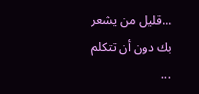...قليل من يشعر بك دون أن تتكلم ...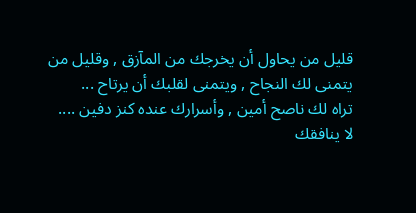قليل من يحاول أن يخرجك من المآزق , وقليل من يتمنى لك النجاح , ويتمنى لقلبك أن يرتاح ...
تراه لك ناصح أمين , وأسرارك عنده كنز دفين ....
لا ينافقك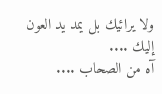ولا يرائيك بل يمد يد العون إليك ....
آه من الصحاب ....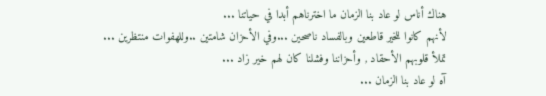هناك أناس لو عاد بنا الزمان ما اخترناهم أبدا في حياتنا ...
لأنهم كانوا للخير قاطعين وبالفساد ناصحين ...وفي الأحزان شامتين ..وللهفوات منتظرين ...
تملأ قلوبهم الأحقاد , وأحزاننا وفشلنا كان لهم خير زاد ...
آه لو عاد بنا الزمان ...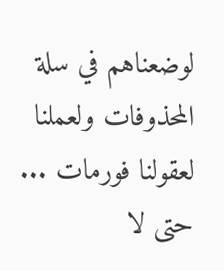لوضعناهم في سلة المحذوفات ولعملنا لعقولنا فورمات ...
حتى لا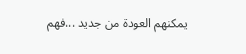يمكنهم العودة من جديد ...فهم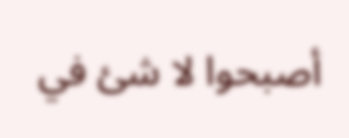أصبحوا لا شئ في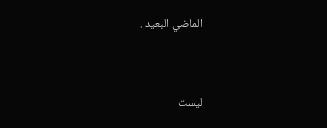الماضي البعيد .


ليست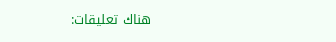هناك تعليقات: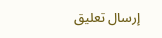إرسال تعليق